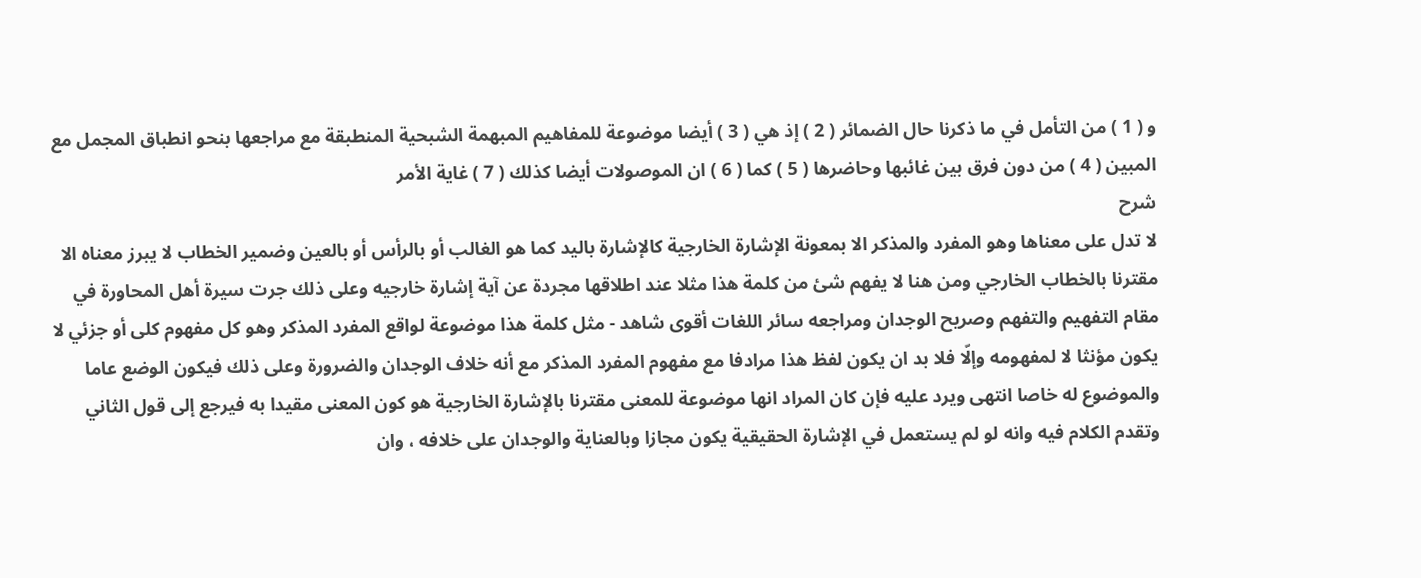و ( 1 ) من التأمل في ما ذكرنا حال الضمائر ( 2 ) إذ هي ( 3 ) أيضا موضوعة للمفاهيم المبهمة الشبحية المنطبقة مع مراجعها بنحو انطباق المجمل مع المبين ( 4 ) من دون فرق بين غائبها وحاضرها ( 5 ) كما ( 6 ) ان الموصولات أيضا كذلك ( 7 ) غاية الأمر
شرح
لا تدل على معناها وهو المفرد والمذكر الا بمعونة الإشارة الخارجية كالإشارة باليد كما هو الغالب أو بالرأس أو بالعين وضمير الخطاب لا يبرز معناه الا مقترنا بالخطاب الخارجي ومن هنا لا يفهم شئ من كلمة هذا مثلا عند اطلاقها مجردة عن آية إشارة خارجيه وعلى ذلك جرت سيرة أهل المحاورة في مقام التفهيم والتفهم وصريح الوجدان ومراجعه سائر اللغات أقوى شاهد - مثل كلمة هذا موضوعة لواقع المفرد المذكر وهو كل مفهوم كلى أو جزئي لا يكون مؤنثا لا لمفهومه وإلّا فلا بد ان يكون لفظ هذا مرادفا مع مفهوم المفرد المذكر مع أنه خلاف الوجدان والضرورة وعلى ذلك فيكون الوضع عاما والموضوع له خاصا انتهى ويرد عليه فإن كان المراد انها موضوعة للمعنى مقترنا بالإشارة الخارجية هو كون المعنى مقيدا به فيرجع إلى قول الثاني وتقدم الكلام فيه وانه لو لم يستعمل في الإشارة الحقيقية يكون مجازا وبالعناية والوجدان على خلافه ، وان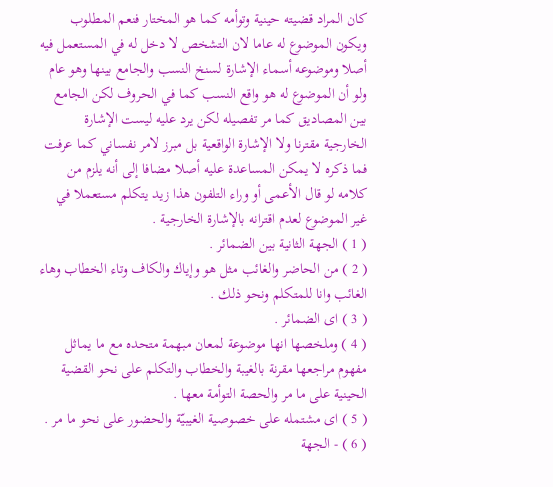كان المراد قضيته حينية وتوأمه كما هو المختار فنعم المطلوب ويكون الموضوع له عاما لان التشخص لا دخل له في المستعمل فيه أصلا وموضوعه أسماء الإشارة لسنخ النسب والجامع بينها وهو عام ولو أن الموضوع له هو واقع النسب كما في الحروف لكن الجامع بين المصاديق كما مر تفصيله لكن يرد عليه ليست الإشارة الخارجية مقترنا ولا الإشارة الواقعية بل مبرز لامر نفساني كما عرفت فما ذكره لا يمكن المساعدة عليه أصلا مضافا إلى أنه يلزم من كلامه لو قال الأعمى أو وراء التلفون هذا زيد يتكلم مستعملا في غير الموضوع لعدم اقترانه بالإشارة الخارجية .
( 1 ) الجهة الثانية بين الضمائر .
( 2 ) من الحاضر والغائب مثل هو وإياك والكاف وتاء الخطاب وهاء الغائب وانا للمتكلم ونحو ذلك .
( 3 ) اى الضمائر .
( 4 ) وملخصها انها موضوعة لمعان مبهمة متحده مع ما يماثل مفهوم مراجعها مقرنة بالغيبة والخطاب والتكلم على نحو القضية الحينية على ما مر والحصة التوأمة معها .
( 5 ) اى مشتمله على خصوصية الغيبيّة والحضور على نحو ما مر .
( 6 ) - الجهة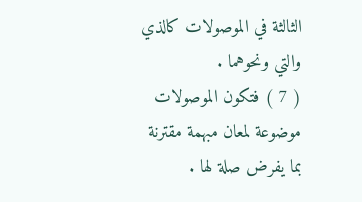الثالثة في الموصولات كالذي والتي ونحوهما .
( 7 ) فتكون الموصولات موضوعة لمعان مبهمة مقترنة بما يفرض صلة لها .